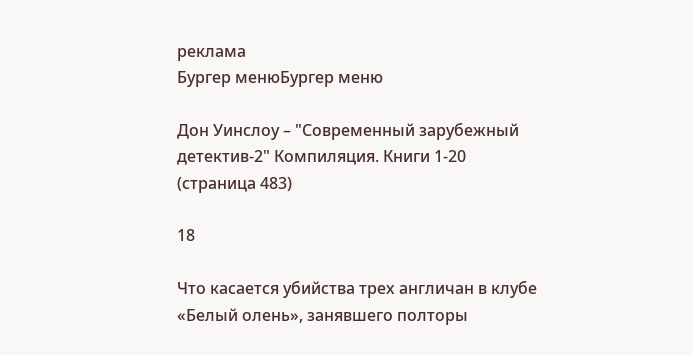реклама
Бургер менюБургер меню

Дон Уинслоу – "Современный зарубежный детектив-2" Компиляция. Книги 1-20 (страница 483)

18

Что касается убийства трех англичан в клубе «Белый олень», занявшего полторы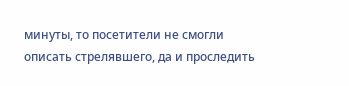минуты, то посетители не смогли описать стрелявшего, да и проследить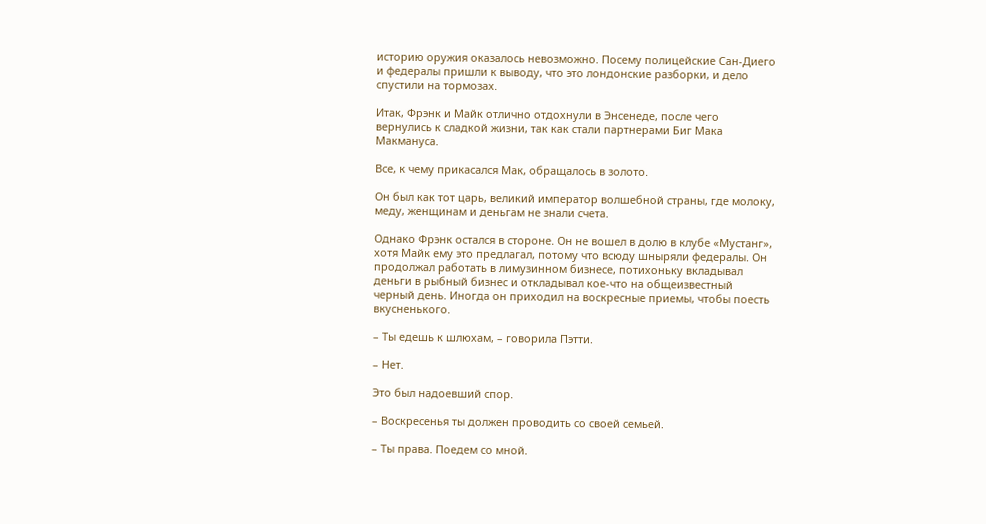историю оружия оказалось невозможно. Посему полицейские Сан-Диего и федералы пришли к выводу, что это лондонские разборки, и дело спустили на тормозах.

Итак, Фрэнк и Майк отлично отдохнули в Энсенеде, после чего вернулись к сладкой жизни, так как стали партнерами Биг Мака Макмануса.

Все, к чему прикасался Мак, обращалось в золото.

Он был как тот царь, великий император волшебной страны, где молоку, меду, женщинам и деньгам не знали счета.

Однако Фрэнк остался в стороне. Он не вошел в долю в клубе «Мустанг», хотя Майк ему это предлагал, потому что всюду шныряли федералы. Он продолжал работать в лимузинном бизнесе, потихоньку вкладывал деньги в рыбный бизнес и откладывал кое-что на общеизвестный черный день. Иногда он приходил на воскресные приемы, чтобы поесть вкусненького.

– Ты едешь к шлюхам, – говорила Пэтти.

– Нет.

Это был надоевший спор.

– Воскресенья ты должен проводить со своей семьей.

– Ты права. Поедем со мной.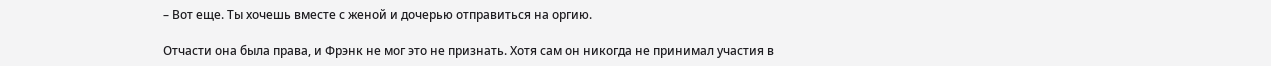– Вот еще. Ты хочешь вместе с женой и дочерью отправиться на оргию.

Отчасти она была права, и Фрэнк не мог это не признать. Хотя сам он никогда не принимал участия в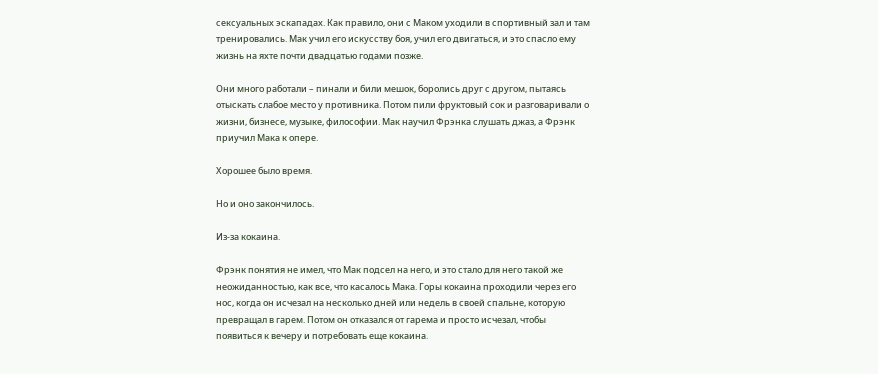сексуальных эскападах. Как правило, они с Маком уходили в спортивный зал и там тренировались. Мак учил его искусству боя, учил его двигаться, и это спасло ему жизнь на яхте почти двадцатью годами позже.

Они много работали – пинали и били мешок, боролись друг с другом, пытаясь отыскать слабое место у противника. Потом пили фруктовый сок и разговаривали о жизни, бизнесе, музыке, философии. Мак научил Фрэнка слушать джаз, а Фрэнк приучил Мака к опере.

Хорошее было время.

Но и оно закончилось.

Из-за кокаина.

Фрэнк понятия не имел, что Мак подсел на него, и это стало для него такой же неожиданностью, как все, что касалось Мака. Горы кокаина проходили через его нос, когда он исчезал на несколько дней или недель в своей спальне, которую превращал в гарем. Потом он отказался от гарема и просто исчезал, чтобы появиться к вечеру и потребовать еще кокаина.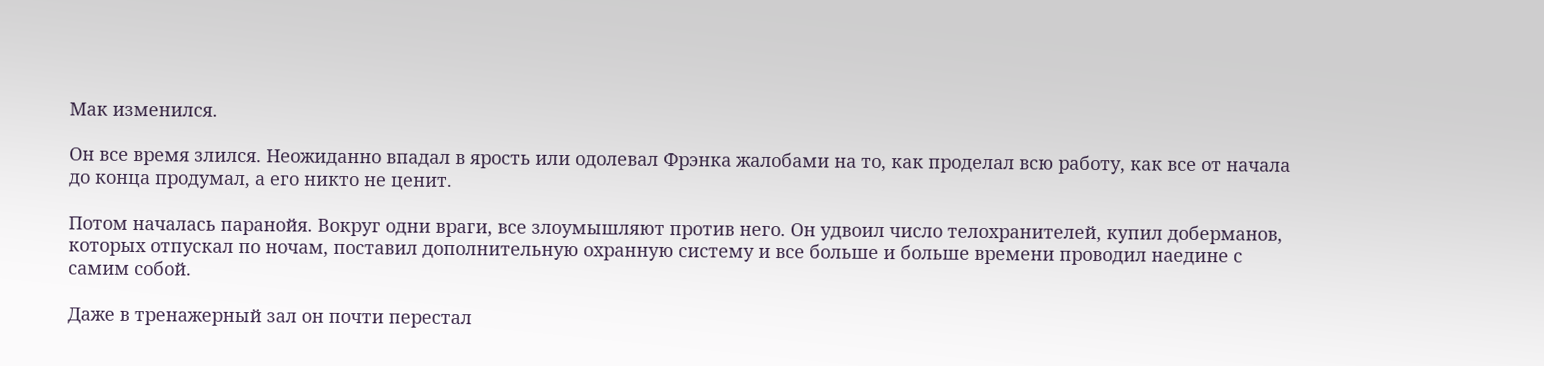Мак изменился.

Он все время злился. Неожиданно впадал в ярость или одолевал Фрэнка жалобами на то, как проделал всю работу, как все от начала до конца продумал, а его никто не ценит.

Потом началась паранойя. Вокруг одни враги, все злоумышляют против него. Он удвоил число телохранителей, купил доберманов, которых отпускал по ночам, поставил дополнительную охранную систему и все больше и больше времени проводил наедине с самим собой.

Даже в тренажерный зал он почти перестал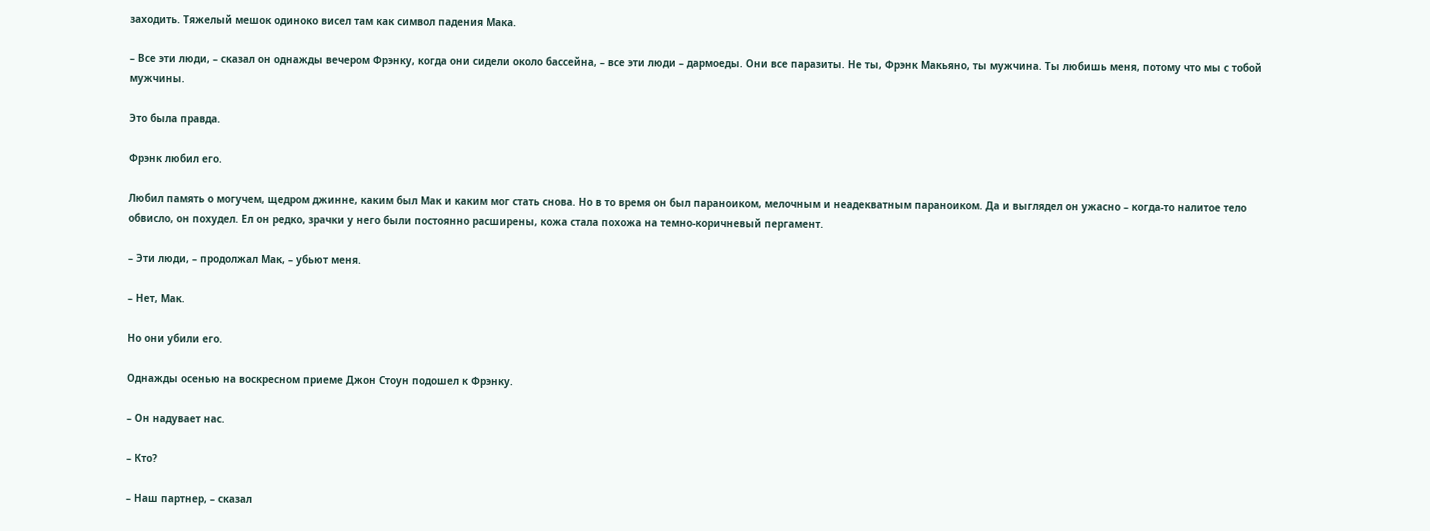заходить. Тяжелый мешок одиноко висел там как символ падения Мака.

– Все эти люди, – сказал он однажды вечером Фрэнку, когда они сидели около бассейна, – все эти люди – дармоеды. Они все паразиты. Не ты, Фрэнк Макьяно, ты мужчина. Ты любишь меня, потому что мы с тобой мужчины.

Это была правда.

Фрэнк любил его.

Любил память о могучем, щедром джинне, каким был Мак и каким мог стать снова. Но в то время он был параноиком, мелочным и неадекватным параноиком. Да и выглядел он ужасно – когда-то налитое тело обвисло, он похудел. Ел он редко, зрачки у него были постоянно расширены, кожа стала похожа на темно-коричневый пергамент.

– Эти люди, – продолжал Мак, – убьют меня.

– Нет, Мак.

Но они убили его.

Однажды осенью на воскресном приеме Джон Стоун подошел к Фрэнку.

– Он надувает нас.

– Кто?

– Наш партнер, – сказал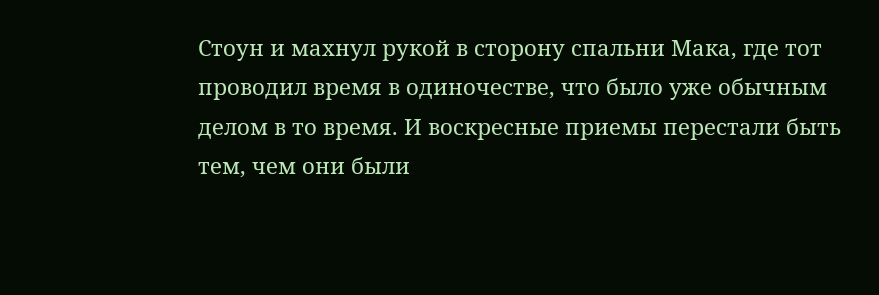Стоун и махнул рукой в сторону спальни Мака, где тот проводил время в одиночестве, что было уже обычным делом в то время. И воскресные приемы перестали быть тем, чем они были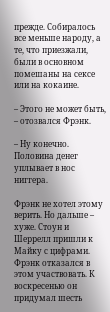прежде. Собиралось все меньше народу, а те, что приезжали, были в основном помешаны на сексе или на кокаине.

– Этого не может быть, – отозвался Фрэнк.

– Ну конечно. Половина денег уплывает в нос ниггера.

Фрэнк не хотел этому верить. Но дальше – хуже. Стоун и Шеррелл пришли к Майку с цифрами. Фрэнк отказался в этом участвовать. К воскресенью он придумал шесть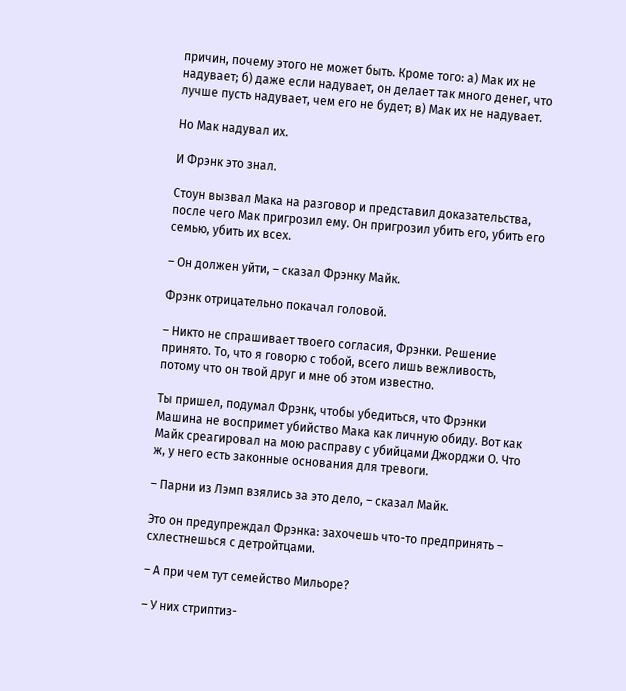причин, почему этого не может быть. Кроме того: а) Мак их не надувает; б) даже если надувает, он делает так много денег, что лучше пусть надувает, чем его не будет; в) Мак их не надувает.

Но Мак надувал их.

И Фрэнк это знал.

Стоун вызвал Мака на разговор и представил доказательства, после чего Мак пригрозил ему. Он пригрозил убить его, убить его семью, убить их всех.

– Он должен уйти, – сказал Фрэнку Майк.

Фрэнк отрицательно покачал головой.

– Никто не спрашивает твоего согласия, Фрэнки. Решение принято. То, что я говорю с тобой, всего лишь вежливость, потому что он твой друг и мне об этом известно.

Ты пришел, подумал Фрэнк, чтобы убедиться, что Фрэнки Машина не воспримет убийство Мака как личную обиду. Вот как Майк среагировал на мою расправу с убийцами Джорджи О. Что ж, у него есть законные основания для тревоги.

– Парни из Лэмп взялись за это дело, – сказал Майк.

Это он предупреждал Фрэнка: захочешь что-то предпринять – схлестнешься с детройтцами.

– А при чем тут семейство Мильоре?

– У них стриптиз-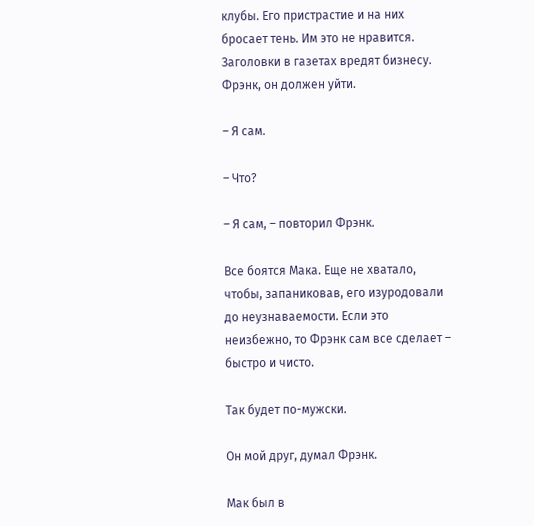клубы. Его пристрастие и на них бросает тень. Им это не нравится. Заголовки в газетах вредят бизнесу. Фрэнк, он должен уйти.

– Я сам.

– Что?

– Я сам, – повторил Фрэнк.

Все боятся Мака. Еще не хватало, чтобы, запаниковав, его изуродовали до неузнаваемости. Если это неизбежно, то Фрэнк сам все сделает – быстро и чисто.

Так будет по-мужски.

Он мой друг, думал Фрэнк.

Мак был в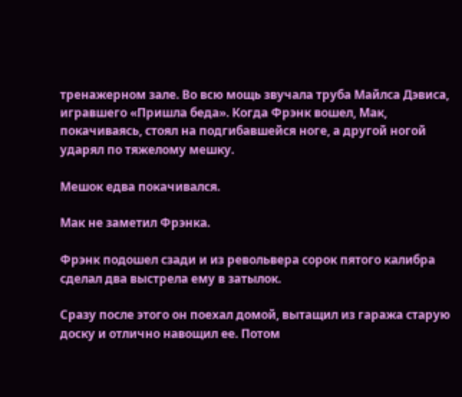тренажерном зале. Во всю мощь звучала труба Майлса Дэвиса, игравшего «Пришла беда». Когда Фрэнк вошел, Мак, покачиваясь, стоял на подгибавшейся ноге, а другой ногой ударял по тяжелому мешку.

Мешок едва покачивался.

Мак не заметил Фрэнка.

Фрэнк подошел сзади и из револьвера сорок пятого калибра сделал два выстрела ему в затылок.

Сразу после этого он поехал домой, вытащил из гаража старую доску и отлично навощил ее. Потом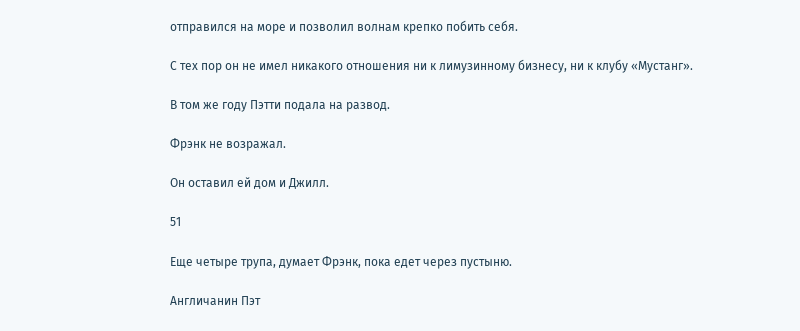отправился на море и позволил волнам крепко побить себя.

С тех пор он не имел никакого отношения ни к лимузинному бизнесу, ни к клубу «Мустанг».

В том же году Пэтти подала на развод.

Фрэнк не возражал.

Он оставил ей дом и Джилл.

51

Еще четыре трупа, думает Фрэнк, пока едет через пустыню.

Англичанин Пэт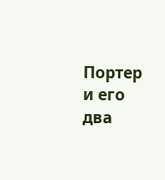Портер и его два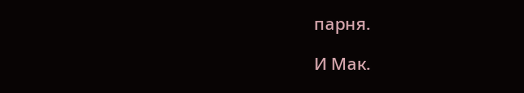парня.

И Мак.